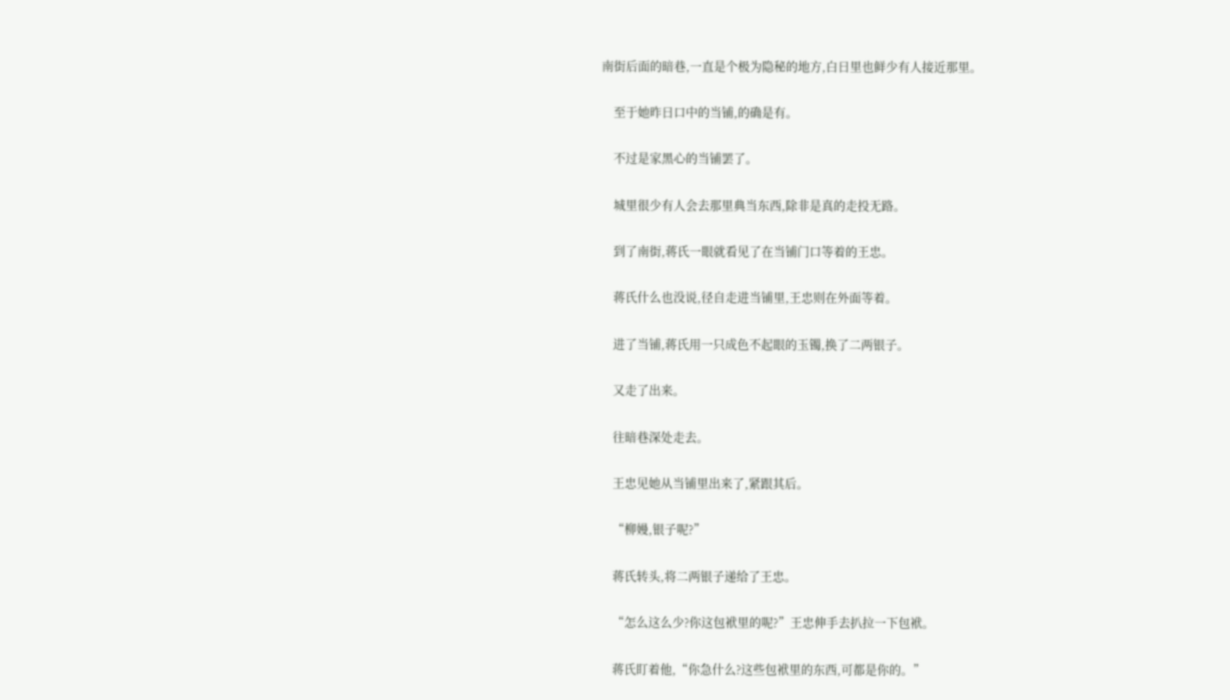南街后面的暗巷,一直是个极为隐秘的地方,白日里也鲜少有人接近那里。

    至于她昨日口中的当铺,的确是有。

    不过是家黑心的当铺罢了。

    城里很少有人会去那里典当东西,除非是真的走投无路。

    到了南街,蒋氏一眼就看见了在当铺门口等着的王忠。

    蒋氏什么也没说,径自走进当铺里,王忠则在外面等着。

    进了当铺,蒋氏用一只成色不起眼的玉镯,换了二两银子。

    又走了出来。

    往暗巷深处走去。

    王忠见她从当铺里出来了,紧跟其后。

    “柳嫚,银子呢?”

    蒋氏转头,将二两银子递给了王忠。

    “怎么这么少?你这包袱里的呢?”王忠伸手去扒拉一下包袱。

    蒋氏盯着他,“你急什么?这些包袱里的东西,可都是你的。”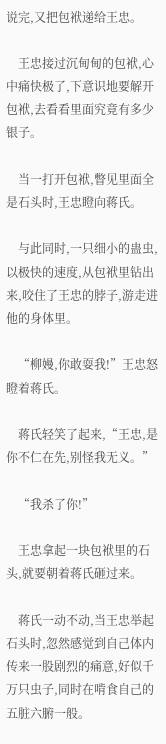说完,又把包袱递给王忠。

    王忠接过沉甸甸的包袱,心中痛快极了,下意识地要解开包袱,去看看里面究竟有多少银子。

    当一打开包袱,瞥见里面全是石头时,王忠瞪向蒋氏。

    与此同时,一只细小的蛊虫,以极快的速度,从包袱里钻出来,咬住了王忠的脖子,游走进他的身体里。

    “柳嫚,你敢耍我!”王忠怒瞪着蒋氏。

    蒋氏轻笑了起来,“王忠,是你不仁在先,别怪我无义。”

    “我杀了你!”

    王忠拿起一块包袱里的石头,就要朝着蒋氏砸过来。

    蒋氏一动不动,当王忠举起石头时,忽然感觉到自己体内传来一股剧烈的痛意,好似千万只虫子,同时在啃食自己的五脏六腑一般。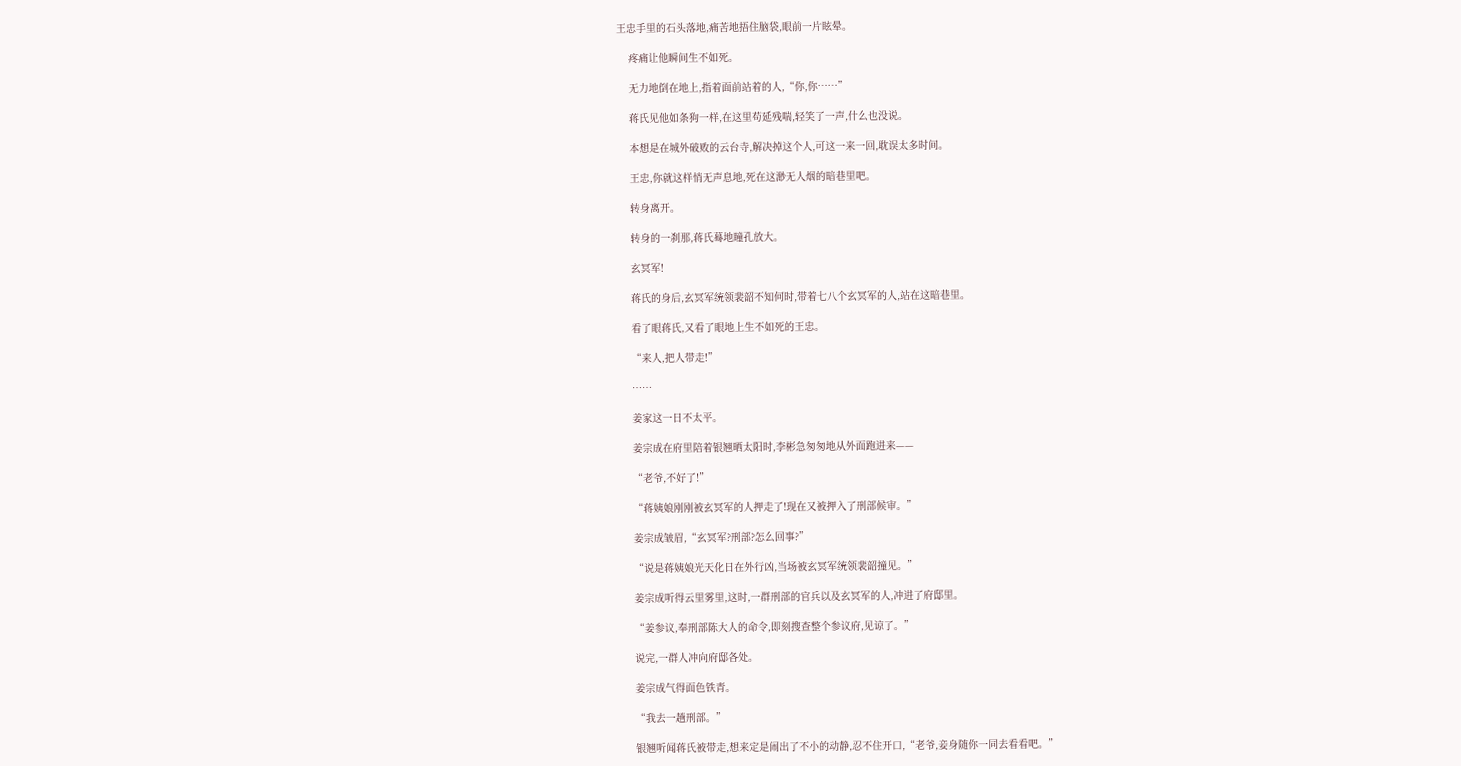王忠手里的石头落地,痛苦地捂住脑袋,眼前一片眩晕。

    疼痛让他瞬间生不如死。

    无力地倒在地上,指着面前站着的人,“你,你……”

    蒋氏见他如条狗一样,在这里苟延残喘,轻笑了一声,什么也没说。

    本想是在城外破败的云台寺,解决掉这个人,可这一来一回,耽误太多时间。

    王忠,你就这样悄无声息地,死在这渺无人烟的暗巷里吧。

    转身离开。

    转身的一刹那,蒋氏蓦地瞳孔放大。

    玄冥军!

    蒋氏的身后,玄冥军统领裴韶不知何时,带着七八个玄冥军的人,站在这暗巷里。

    看了眼蒋氏,又看了眼地上生不如死的王忠。

    “来人,把人带走!”

    ……

    姜家这一日不太平。

    姜宗成在府里陪着银翘晒太阳时,李彬急匆匆地从外面跑进来——

    “老爷,不好了!”

    “蒋姨娘刚刚被玄冥军的人押走了!现在又被押入了刑部候审。”

    姜宗成皱眉,“玄冥军?刑部?怎么回事?”

    “说是蒋姨娘光天化日在外行凶,当场被玄冥军统领裴韶撞见。”

    姜宗成听得云里雾里,这时,一群刑部的官兵以及玄冥军的人,冲进了府邸里。

    “姜参议,奉刑部陈大人的命令,即刻搜查整个参议府,见谅了。”

    说完,一群人冲向府邸各处。

    姜宗成气得面色铁青。

    “我去一趟刑部。”

    银翘听闻蒋氏被带走,想来定是闹出了不小的动静,忍不住开口,“老爷,妾身随你一同去看看吧。”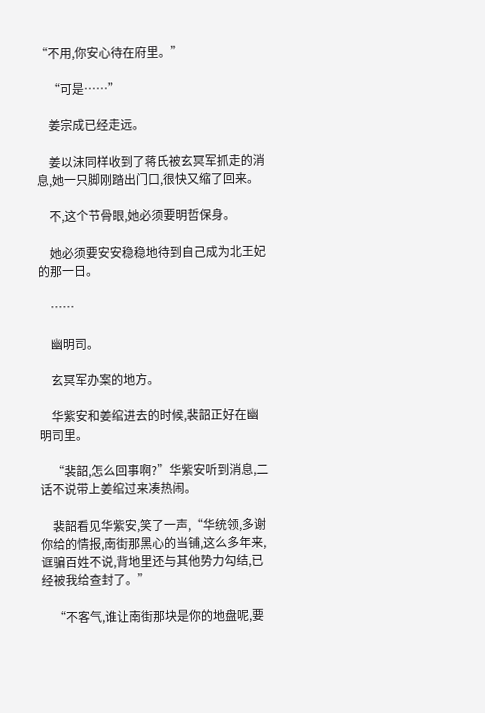“不用,你安心待在府里。”

    “可是……”

    姜宗成已经走远。

    姜以沫同样收到了蒋氏被玄冥军抓走的消息,她一只脚刚踏出门口,很快又缩了回来。

    不,这个节骨眼,她必须要明哲保身。

    她必须要安安稳稳地待到自己成为北王妃的那一日。

    ……

    幽明司。

    玄冥军办案的地方。

    华紫安和姜绾进去的时候,裴韶正好在幽明司里。

    “裴韶,怎么回事啊?”华紫安听到消息,二话不说带上姜绾过来凑热闹。

    裴韶看见华紫安,笑了一声,“华统领,多谢你给的情报,南街那黑心的当铺,这么多年来,诓骗百姓不说,背地里还与其他势力勾结,已经被我给查封了。”

    “不客气,谁让南街那块是你的地盘呢,要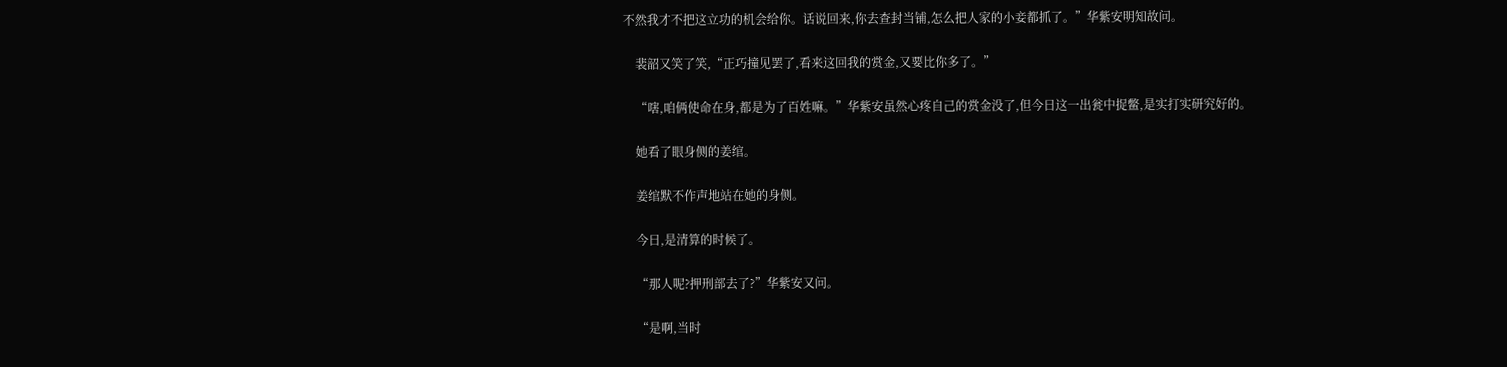不然我才不把这立功的机会给你。话说回来,你去查封当铺,怎么把人家的小妾都抓了。”华紫安明知故问。

    裴韶又笑了笑,“正巧撞见罢了,看来这回我的赏金,又要比你多了。”

    “嗐,咱俩使命在身,都是为了百姓嘛。”华紫安虽然心疼自己的赏金没了,但今日这一出瓮中捉鳖,是实打实研究好的。

    她看了眼身侧的姜绾。

    姜绾默不作声地站在她的身侧。

    今日,是清算的时候了。

    “那人呢?押刑部去了?”华紫安又问。

    “是啊,当时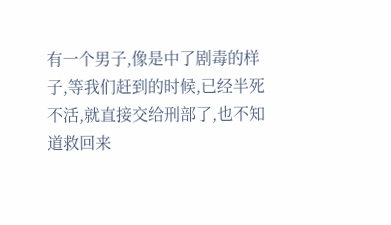有一个男子,像是中了剧毒的样子,等我们赶到的时候,已经半死不活,就直接交给刑部了,也不知道救回来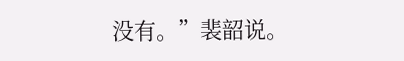没有。”裴韶说。